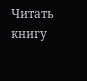Читать книгу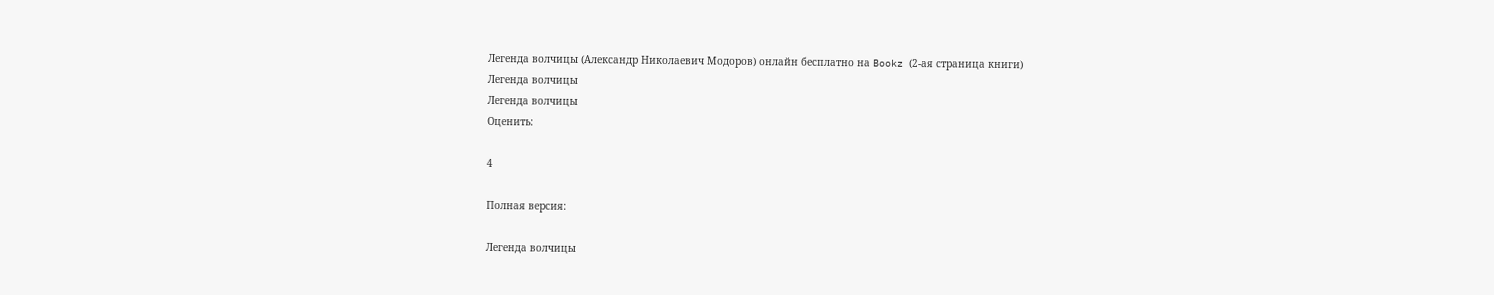Легенда волчицы (Александр Николаевич Модоров) онлайн бесплатно на Bookz (2-ая страница книги)
Легенда волчицы
Легенда волчицы
Оценить:

4

Полная версия:

Легенда волчицы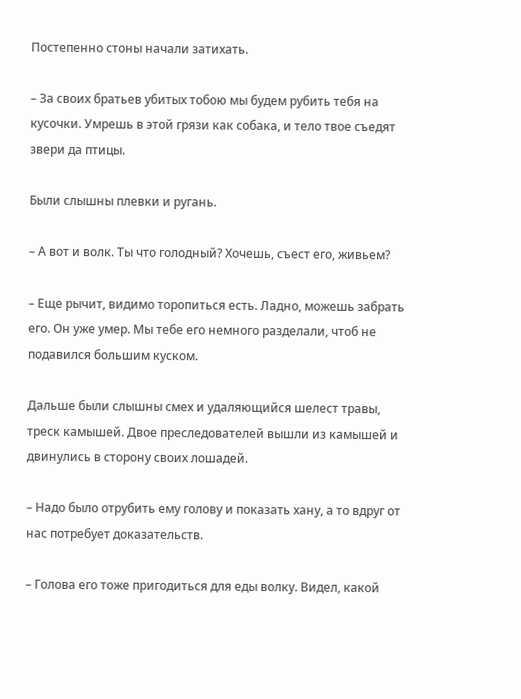Постепенно стоны начали затихать.

– За своих братьев убитых тобою мы будем рубить тебя на кусочки. Умрешь в этой грязи как собака, и тело твое съедят звери да птицы.

Были слышны плевки и ругань.

– А вот и волк. Ты что голодный? Хочешь, съест его, живьем?

– Еще рычит, видимо торопиться есть. Ладно, можешь забрать его. Он уже умер. Мы тебе его немного разделали, чтоб не подавился большим куском.

Дальше были слышны смех и удаляющийся шелест травы, треск камышей. Двое преследователей вышли из камышей и двинулись в сторону своих лошадей.

– Надо было отрубить ему голову и показать хану, а то вдруг от нас потребует доказательств.

– Голова его тоже пригодиться для еды волку. Видел, какой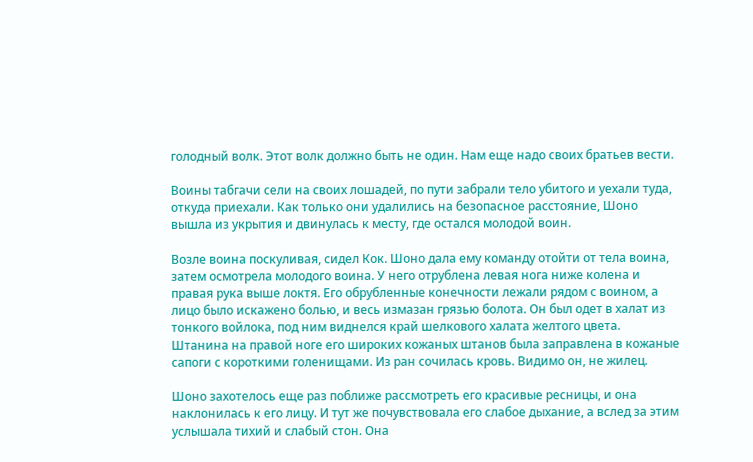голодный волк. Этот волк должно быть не один. Нам еще надо своих братьев вести.

Воины табгачи сели на своих лошадей, по пути забрали тело убитого и уехали туда, откуда приехали. Как только они удалились на безопасное расстояние, Шоно вышла из укрытия и двинулась к месту, где остался молодой воин.

Возле воина поскуливая, сидел Кок. Шоно дала ему команду отойти от тела воина, затем осмотрела молодого воина. У него отрублена левая нога ниже колена и правая рука выше локтя. Его обрубленные конечности лежали рядом с воином, а лицо было искажено болью, и весь измазан грязью болота. Он был одет в халат из тонкого войлока, под ним виднелся край шелкового халата желтого цвета. Штанина на правой ноге его широких кожаных штанов была заправлена в кожаные сапоги с короткими голенищами. Из ран сочилась кровь. Видимо он, не жилец.

Шоно захотелось еще раз поближе рассмотреть его красивые ресницы, и она наклонилась к его лицу. И тут же почувствовала его слабое дыхание, а вслед за этим услышала тихий и слабый стон. Она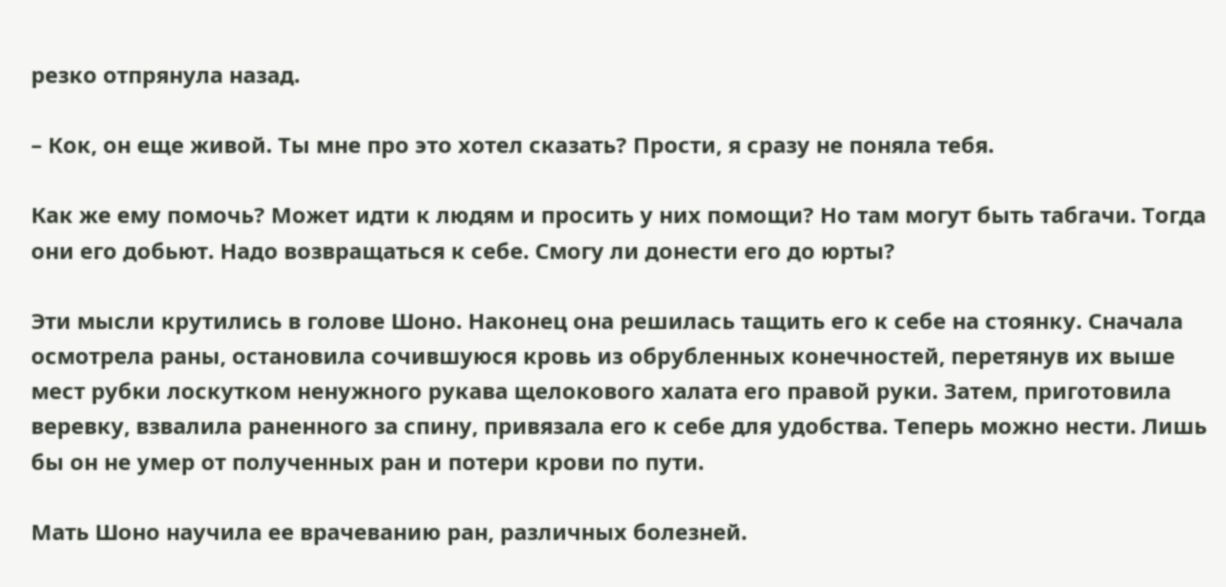резко отпрянула назад.

– Кок, он еще живой. Ты мне про это хотел сказать? Прости, я сразу не поняла тебя.

Как же ему помочь? Может идти к людям и просить у них помощи? Но там могут быть табгачи. Тогда они его добьют. Надо возвращаться к себе. Смогу ли донести его до юрты?

Эти мысли крутились в голове Шоно. Наконец она решилась тащить его к себе на стоянку. Сначала осмотрела раны, остановила сочившуюся кровь из обрубленных конечностей, перетянув их выше мест рубки лоскутком ненужного рукава щелокового халата его правой руки. Затем, приготовила веревку, взвалила раненного за спину, привязала его к себе для удобства. Теперь можно нести. Лишь бы он не умер от полученных ран и потери крови по пути.

Мать Шоно научила ее врачеванию ран, различных болезней.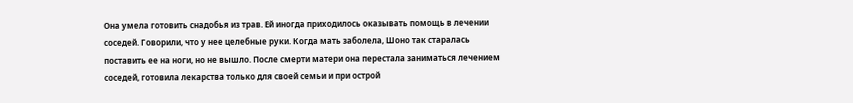Она умела готовить снадобья из трав. Ей иногда приходилось оказывать помощь в лечении соседей. Говорили, что у нее целебные руки. Когда мать заболела, Шоно так старалась поставить ее на ноги, но не вышло. После смерти матери она перестала заниматься лечением соседей, готовила лекарства только для своей семьи и при острой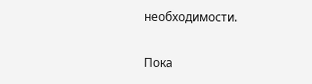необходимости.

Пока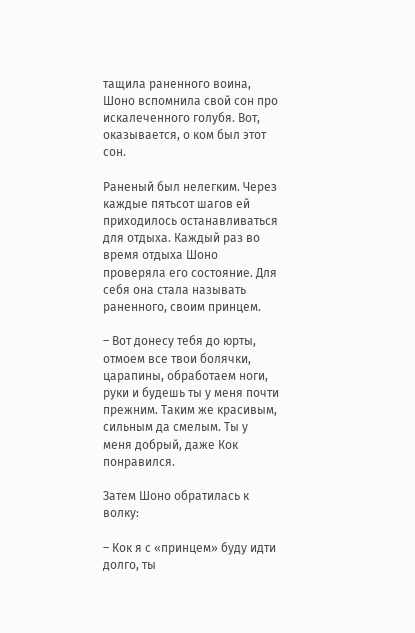тащила раненного воина, Шоно вспомнила свой сон про искалеченного голубя. Вот, оказывается, о ком был этот сон.

Раненый был нелегким. Через каждые пятьсот шагов ей приходилось останавливаться для отдыха. Каждый раз во время отдыха Шоно проверяла его состояние. Для себя она стала называть раненного, своим принцем.

– Вот донесу тебя до юрты, отмоем все твои болячки, царапины, обработаем ноги, руки и будешь ты у меня почти прежним. Таким же красивым, сильным да смелым. Ты у меня добрый, даже Кок понравился.

Затем Шоно обратилась к волку:

– Кок я с «принцем» буду идти долго, ты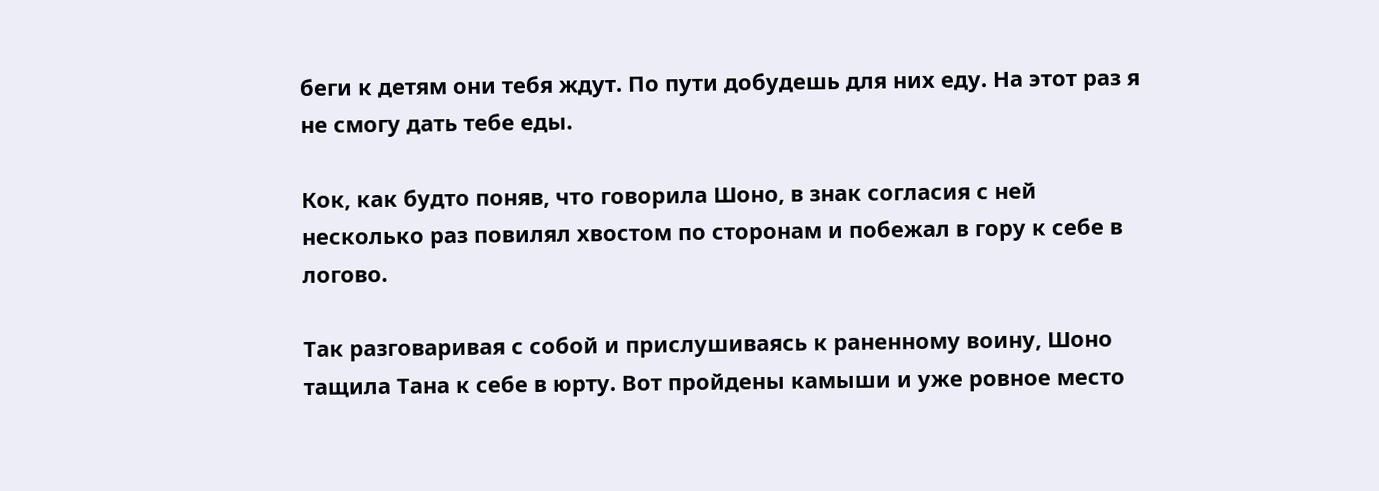беги к детям они тебя ждут. По пути добудешь для них еду. На этот раз я не смогу дать тебе еды.

Кок, как будто поняв, что говорила Шоно, в знак согласия с ней несколько раз повилял хвостом по сторонам и побежал в гору к себе в логово.

Так разговаривая с собой и прислушиваясь к раненному воину, Шоно тащила Тана к себе в юрту. Вот пройдены камыши и уже ровное место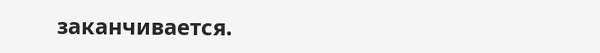заканчивается.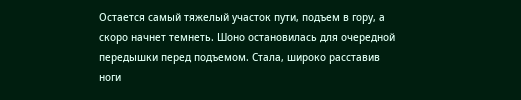Остается самый тяжелый участок пути, подъем в гору, а скоро начнет темнеть. Шоно остановилась для очередной передышки перед подъемом. Стала, широко расставив ноги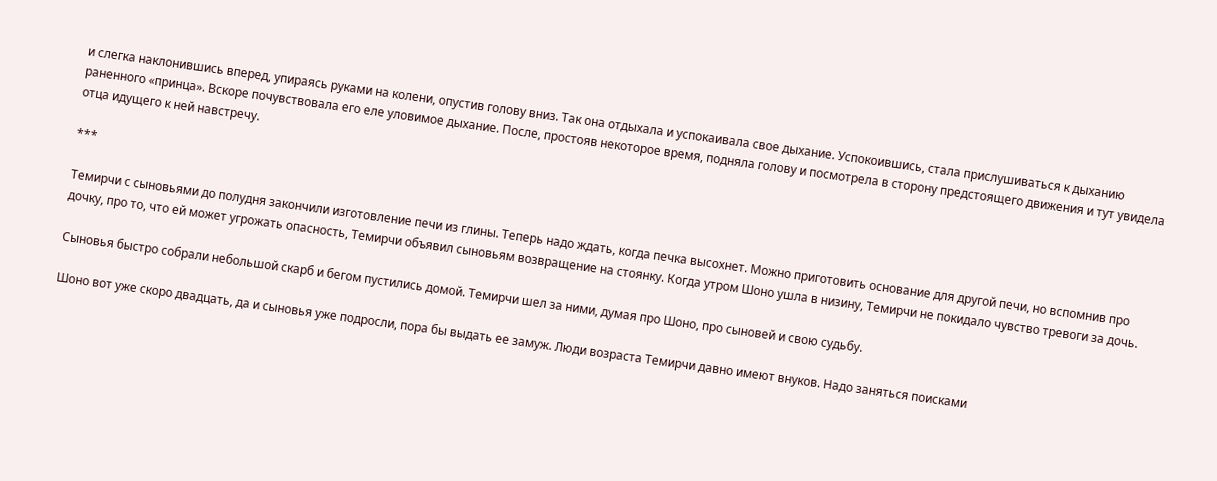и слегка наклонившись вперед, упираясь руками на колени, опустив голову вниз. Так она отдыхала и успокаивала свое дыхание. Успокоившись, стала прислушиваться к дыханию раненного «принца». Вскоре почувствовала его еле уловимое дыхание. После, простояв некоторое время, подняла голову и посмотрела в сторону предстоящего движения и тут увидела отца идущего к ней навстречу.

***

Темирчи с сыновьями до полудня закончили изготовление печи из глины. Теперь надо ждать, когда печка высохнет. Можно приготовить основание для другой печи, но вспомнив про дочку, про то, что ей может угрожать опасность, Темирчи объявил сыновьям возвращение на стоянку. Когда утром Шоно ушла в низину, Темирчи не покидало чувство тревоги за дочь.

Сыновья быстро собрали небольшой скарб и бегом пустились домой. Темирчи шел за ними, думая про Шоно, про сыновей и свою судьбу.

Шоно вот уже скоро двадцать, да и сыновья уже подросли, пора бы выдать ее замуж. Люди возраста Темирчи давно имеют внуков. Надо заняться поисками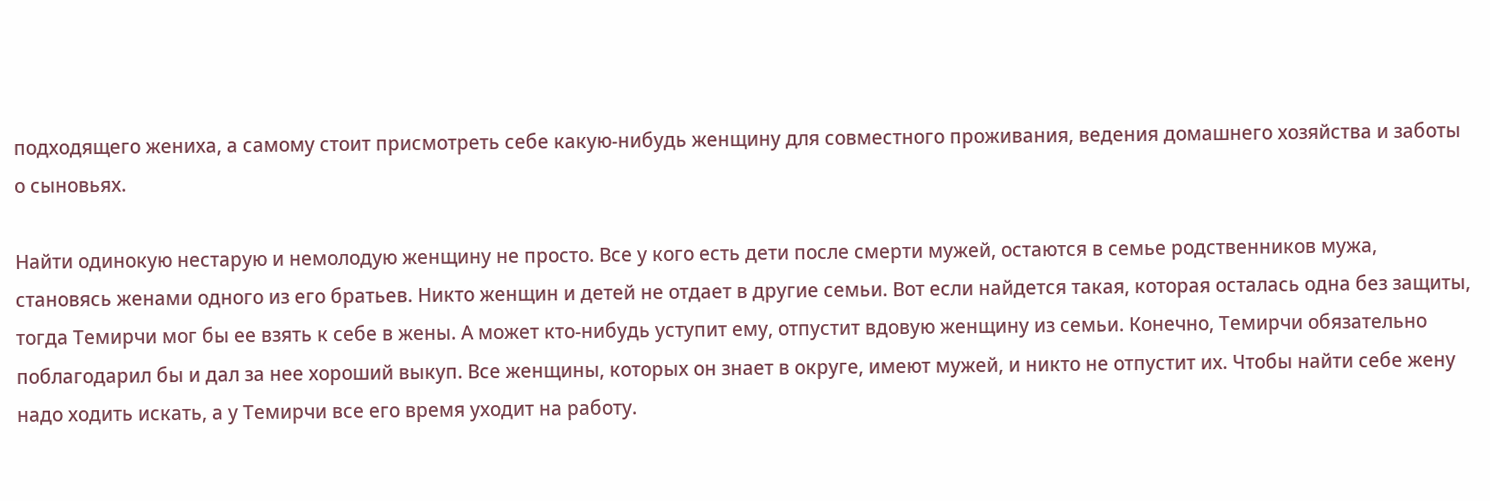подходящего жениха, а самому стоит присмотреть себе какую-нибудь женщину для совместного проживания, ведения домашнего хозяйства и заботы о сыновьях.

Найти одинокую нестарую и немолодую женщину не просто. Все у кого есть дети после смерти мужей, остаются в семье родственников мужа, становясь женами одного из его братьев. Никто женщин и детей не отдает в другие семьи. Вот если найдется такая, которая осталась одна без защиты, тогда Темирчи мог бы ее взять к себе в жены. А может кто-нибудь уступит ему, отпустит вдовую женщину из семьи. Конечно, Темирчи обязательно поблагодарил бы и дал за нее хороший выкуп. Все женщины, которых он знает в округе, имеют мужей, и никто не отпустит их. Чтобы найти себе жену надо ходить искать, а у Темирчи все его время уходит на работу.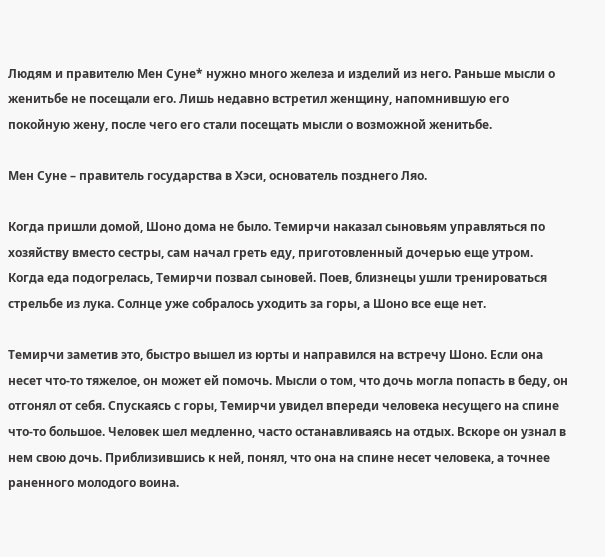Людям и правителю Мен Суне* нужно много железа и изделий из него. Раньше мысли о женитьбе не посещали его. Лишь недавно встретил женщину, напомнившую его покойную жену, после чего его стали посещать мысли о возможной женитьбе.

Мен Суне – правитель государства в Хэси, основатель позднего Ляо.

Когда пришли домой, Шоно дома не было. Темирчи наказал сыновьям управляться по хозяйству вместо сестры, сам начал греть еду, приготовленный дочерью еще утром. Когда еда подогрелась, Темирчи позвал сыновей. Поев, близнецы ушли тренироваться стрельбе из лука. Солнце уже собралось уходить за горы, а Шоно все еще нет.

Темирчи заметив это, быстро вышел из юрты и направился на встречу Шоно. Если она несет что-то тяжелое, он может ей помочь. Мысли о том, что дочь могла попасть в беду, он отгонял от себя. Спускаясь с горы, Темирчи увидел впереди человека несущего на спине что-то большое. Человек шел медленно, часто останавливаясь на отдых. Вскоре он узнал в нем свою дочь. Приблизившись к ней, понял, что она на спине несет человека, а точнее раненного молодого воина.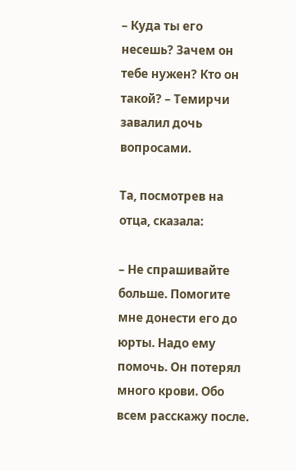– Куда ты его несешь? Зачем он тебе нужен? Кто он такой? – Темирчи завалил дочь вопросами.

Та, посмотрев на отца, сказала:

– Не спрашивайте больше. Помогите мне донести его до юрты. Надо ему помочь. Он потерял много крови. Обо всем расскажу после.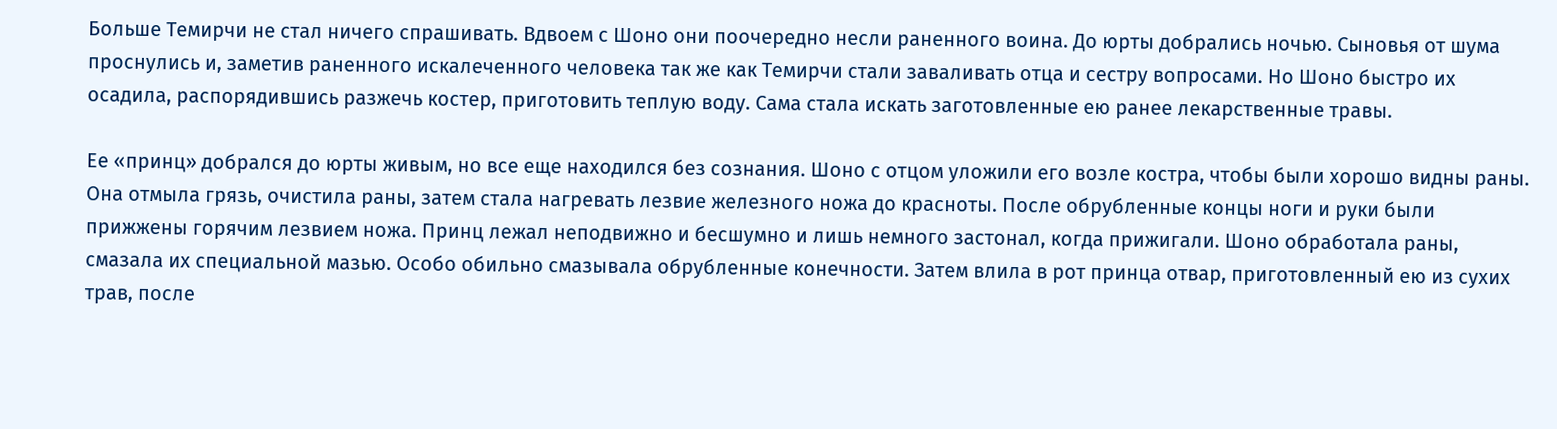Больше Темирчи не стал ничего спрашивать. Вдвоем с Шоно они поочередно несли раненного воина. До юрты добрались ночью. Сыновья от шума проснулись и, заметив раненного искалеченного человека так же как Темирчи стали заваливать отца и сестру вопросами. Но Шоно быстро их осадила, распорядившись разжечь костер, приготовить теплую воду. Сама стала искать заготовленные ею ранее лекарственные травы.

Ее «принц» добрался до юрты живым, но все еще находился без сознания. Шоно с отцом уложили его возле костра, чтобы были хорошо видны раны. Она отмыла грязь, очистила раны, затем стала нагревать лезвие железного ножа до красноты. После обрубленные концы ноги и руки были прижжены горячим лезвием ножа. Принц лежал неподвижно и бесшумно и лишь немного застонал, когда прижигали. Шоно обработала раны, смазала их специальной мазью. Особо обильно смазывала обрубленные конечности. Затем влила в рот принца отвар, приготовленный ею из сухих трав, после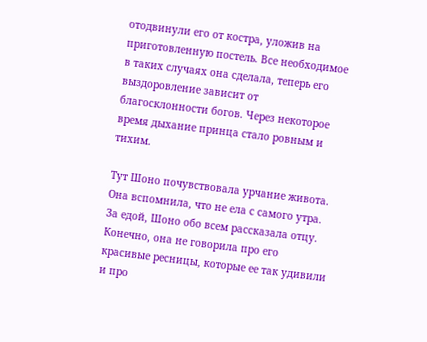отодвинули его от костра, уложив на приготовленную постель. Все необходимое в таких случаях она сделала, теперь его выздоровление зависит от благосклонности богов. Через некоторое время дыхание принца стало ровным и тихим.

Тут Шоно почувствовала урчание живота. Она вспомнила, что не ела с самого утра. За едой, Шоно обо всем рассказала отцу. Конечно, она не говорила про его красивые ресницы, которые ее так удивили и про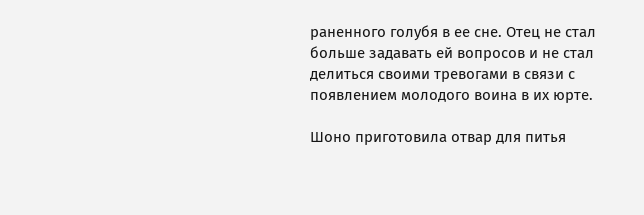раненного голубя в ее сне. Отец не стал больше задавать ей вопросов и не стал делиться своими тревогами в связи с появлением молодого воина в их юрте.

Шоно приготовила отвар для питья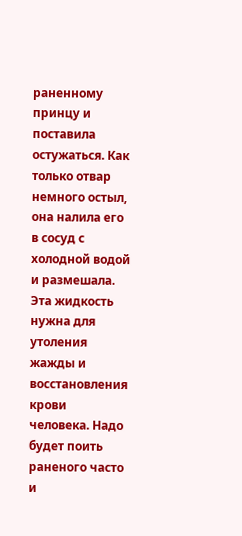раненному принцу и поставила остужаться. Как только отвар немного остыл, она налила его в сосуд с холодной водой и размешала. Эта жидкость нужна для утоления жажды и восстановления крови человека. Надо будет поить раненого часто и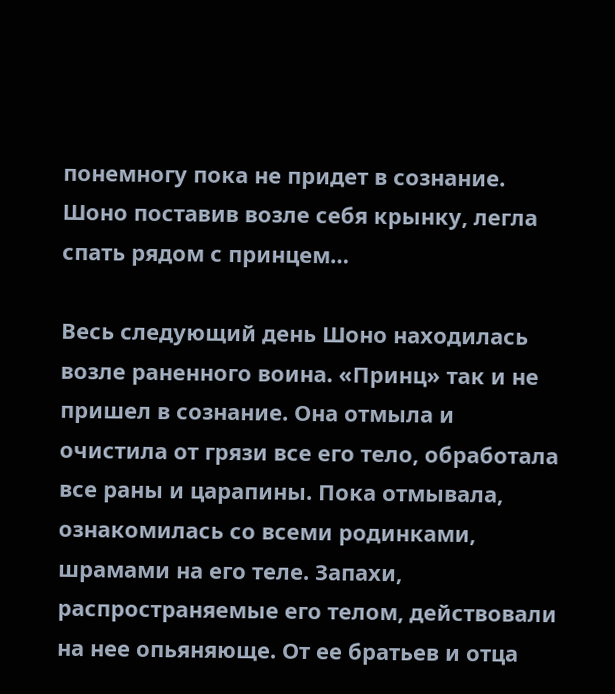понемногу пока не придет в сознание. Шоно поставив возле себя крынку, легла спать рядом с принцем…

Весь следующий день Шоно находилась возле раненного воина. «Принц» так и не пришел в сознание. Она отмыла и очистила от грязи все его тело, обработала все раны и царапины. Пока отмывала, ознакомилась со всеми родинками, шрамами на его теле. Запахи, распространяемые его телом, действовали на нее опьяняюще. От ее братьев и отца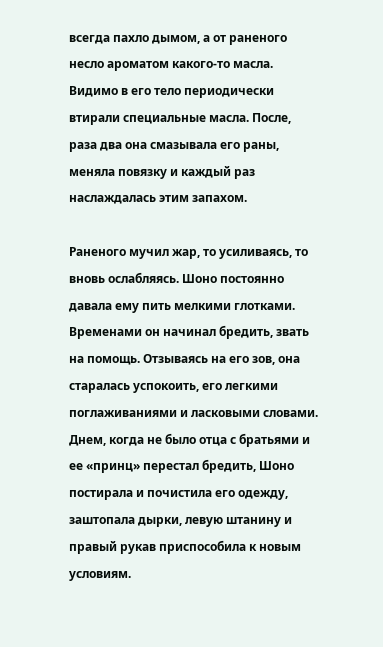всегда пахло дымом, а от раненого несло ароматом какого-то масла. Видимо в его тело периодически втирали специальные масла. После, раза два она смазывала его раны, меняла повязку и каждый раз наслаждалась этим запахом.

Раненого мучил жар, то усиливаясь, то вновь ослабляясь. Шоно постоянно давала ему пить мелкими глотками. Временами он начинал бредить, звать на помощь. Отзываясь на его зов, она старалась успокоить, его легкими поглаживаниями и ласковыми словами. Днем, когда не было отца с братьями и ее «принц» перестал бредить, Шоно постирала и почистила его одежду, заштопала дырки, левую штанину и правый рукав приспособила к новым условиям.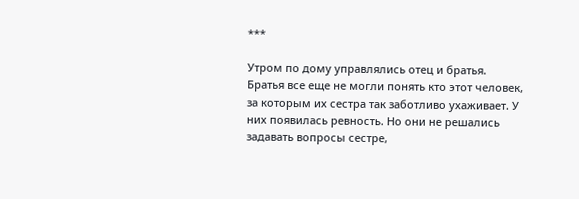***

Утром по дому управлялись отец и братья. Братья все еще не могли понять кто этот человек, за которым их сестра так заботливо ухаживает. У них появилась ревность. Но они не решались задавать вопросы сестре,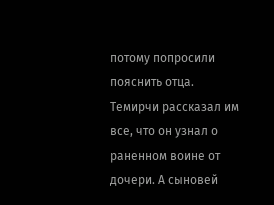потому попросили пояснить отца. Темирчи рассказал им все, что он узнал о раненном воине от дочери. А сыновей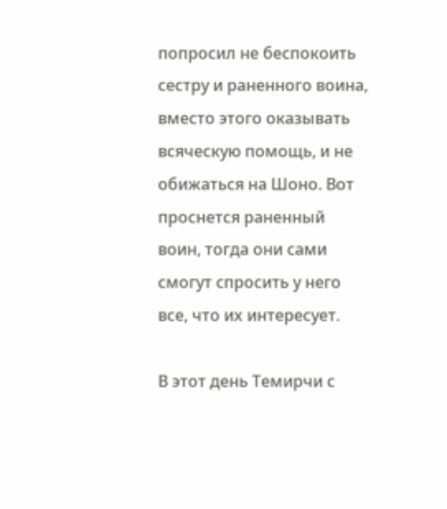попросил не беспокоить сестру и раненного воина, вместо этого оказывать всяческую помощь, и не обижаться на Шоно. Вот проснется раненный воин, тогда они сами смогут спросить у него все, что их интересует.

В этот день Темирчи с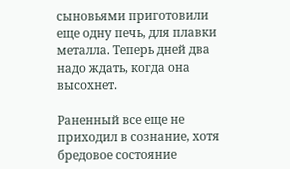сыновьями приготовили еще одну печь, для плавки металла. Теперь дней два надо ждать, когда она высохнет.

Раненный все еще не приходил в сознание, хотя бредовое состояние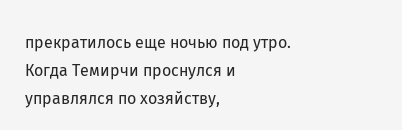прекратилось еще ночью под утро. Когда Темирчи проснулся и управлялся по хозяйству,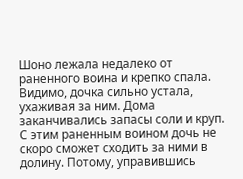Шоно лежала недалеко от раненного воина и крепко спала. Видимо, дочка сильно устала, ухаживая за ним. Дома заканчивались запасы соли и круп. С этим раненным воином дочь не скоро сможет сходить за ними в долину. Потому, управившись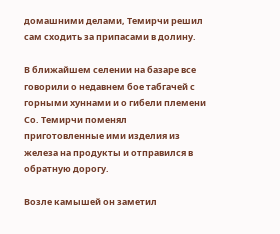домашними делами, Темирчи решил сам сходить за припасами в долину.

В ближайшем селении на базаре все говорили о недавнем бое табгачей с горными хуннами и о гибели племени Со. Темирчи поменял приготовленные ими изделия из железа на продукты и отправился в обратную дорогу.

Возле камышей он заметил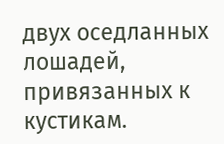двух оседланных лошадей, привязанных к кустикам.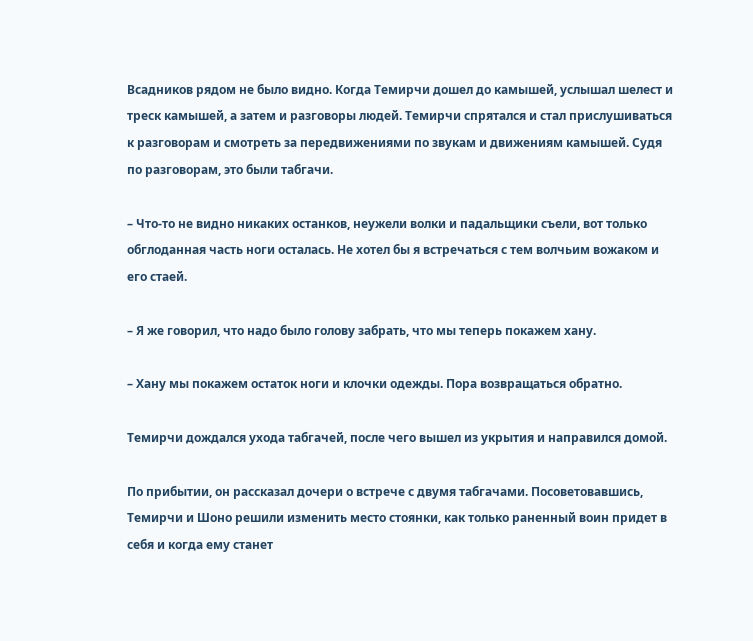Всадников рядом не было видно. Когда Темирчи дошел до камышей, услышал шелест и треск камышей, а затем и разговоры людей. Темирчи спрятался и стал прислушиваться к разговорам и смотреть за передвижениями по звукам и движениям камышей. Судя по разговорам, это были табгачи.

– Что-то не видно никаких останков, неужели волки и падальщики съели, вот только обглоданная часть ноги осталась. Не хотел бы я встречаться с тем волчьим вожаком и его стаей.

– Я же говорил, что надо было голову забрать, что мы теперь покажем хану.

– Хану мы покажем остаток ноги и клочки одежды. Пора возвращаться обратно.

Темирчи дождался ухода табгачей, после чего вышел из укрытия и направился домой.

По прибытии, он рассказал дочери о встрече с двумя табгачами. Посоветовавшись, Темирчи и Шоно решили изменить место стоянки, как только раненный воин придет в себя и когда ему станет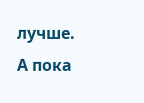лучше. А пока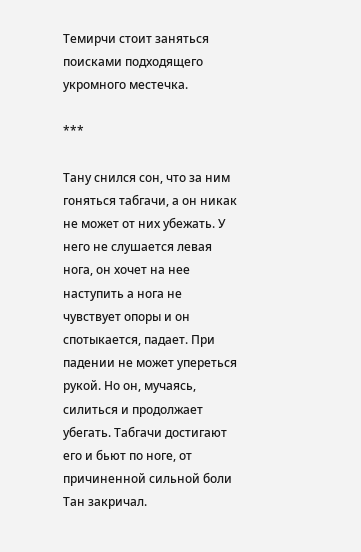Темирчи стоит заняться поисками подходящего укромного местечка.

***

Тану снился сон, что за ним гоняться табгачи, а он никак не может от них убежать. У него не слушается левая нога, он хочет на нее наступить а нога не чувствует опоры и он спотыкается, падает. При падении не может упереться рукой. Но он, мучаясь, силиться и продолжает убегать. Табгачи достигают его и бьют по ноге, от причиненной сильной боли Тан закричал.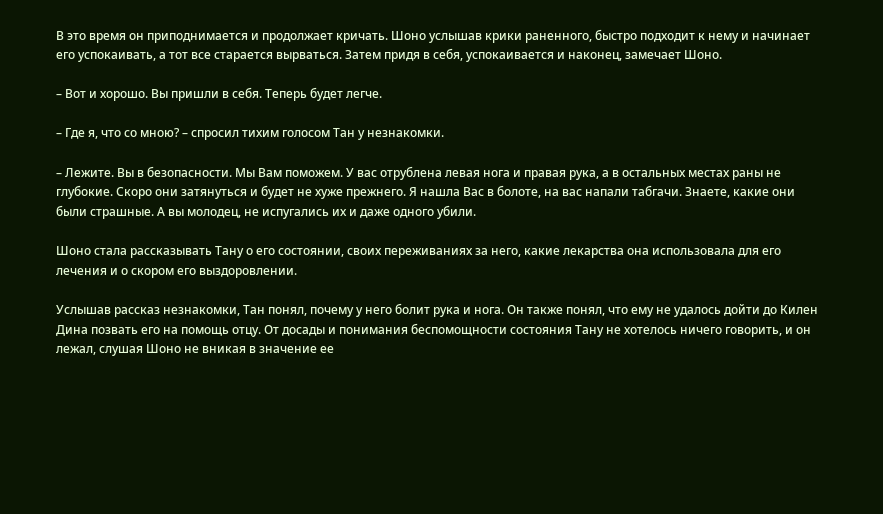В это время он приподнимается и продолжает кричать. Шоно услышав крики раненного, быстро подходит к нему и начинает его успокаивать, а тот все старается вырваться. Затем придя в себя, успокаивается и наконец, замечает Шоно.

– Вот и хорошо. Вы пришли в себя. Теперь будет легче.

– Где я, что со мною? – спросил тихим голосом Тан у незнакомки.

– Лежите. Вы в безопасности. Мы Вам поможем. У вас отрублена левая нога и правая рука, а в остальных местах раны не глубокие. Скоро они затянуться и будет не хуже прежнего. Я нашла Вас в болоте, на вас напали табгачи. Знаете, какие они были страшные. А вы молодец, не испугались их и даже одного убили.

Шоно стала рассказывать Тану о его состоянии, своих переживаниях за него, какие лекарства она использовала для его лечения и о скором его выздоровлении.

Услышав рассказ незнакомки, Тан понял, почему у него болит рука и нога. Он также понял, что ему не удалось дойти до Килен Дина позвать его на помощь отцу. От досады и понимания беспомощности состояния Тану не хотелось ничего говорить, и он лежал, слушая Шоно не вникая в значение ее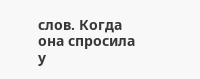слов. Когда она спросила у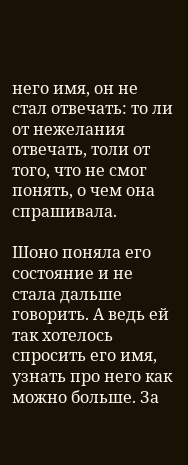него имя, он не стал отвечать: то ли от нежелания отвечать, толи от того, что не смог понять, о чем она спрашивала.

Шоно поняла его состояние и не стала дальше говорить. А ведь ей так хотелось спросить его имя, узнать про него как можно больше. За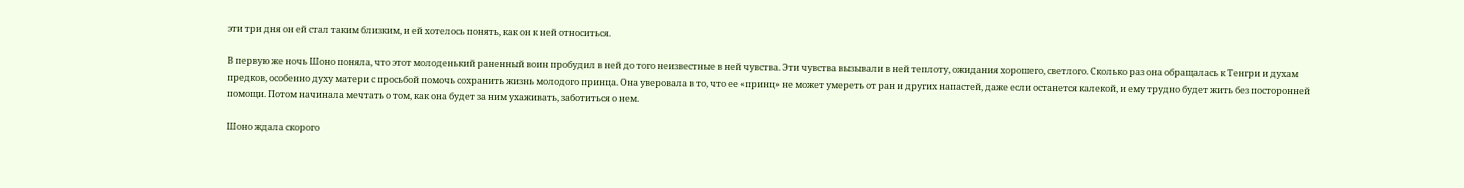эти три дня он ей стал таким близким, и ей хотелось понять, как он к ней относиться.

В первую же ночь Шоно поняла, что этот молоденький раненный воин пробудил в ней до того неизвестные в ней чувства. Эти чувства вызывали в ней теплоту, ожидания хорошего, светлого. Сколько раз она обращалась к Тенгри и духам предков, особенно духу матери с просьбой помочь сохранить жизнь молодого принца. Она уверовала в то, что ее «принц» не может умереть от ран и других напастей, даже если останется калекой, и ему трудно будет жить без посторонней помощи. Потом начинала мечтать о том, как она будет за ним ухаживать, заботиться о нем.

Шоно ждала скорого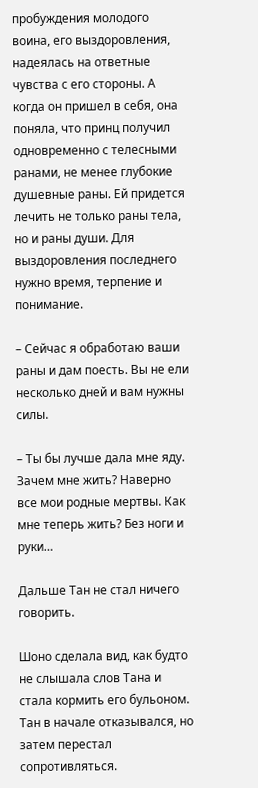пробуждения молодого воина, его выздоровления, надеялась на ответные чувства с его стороны. А когда он пришел в себя, она поняла, что принц получил одновременно с телесными ранами, не менее глубокие душевные раны. Ей придется лечить не только раны тела, но и раны души. Для выздоровления последнего нужно время, терпение и понимание.

– Сейчас я обработаю ваши раны и дам поесть. Вы не ели несколько дней и вам нужны силы.

– Ты бы лучше дала мне яду. Зачем мне жить? Наверно все мои родные мертвы. Как мне теперь жить? Без ноги и руки…

Дальше Тан не стал ничего говорить.

Шоно сделала вид, как будто не слышала слов Тана и стала кормить его бульоном. Тан в начале отказывался, но затем перестал сопротивляться.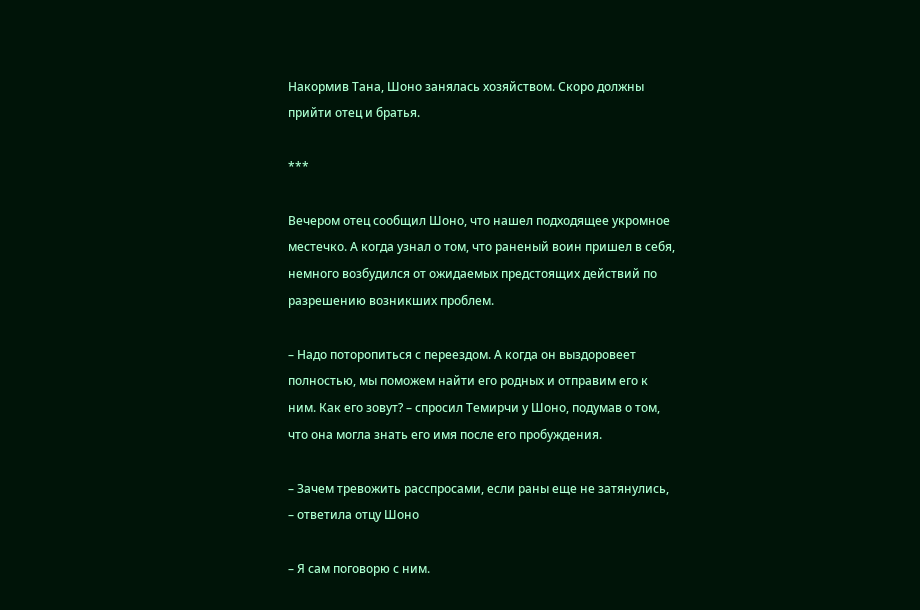Накормив Тана, Шоно занялась хозяйством. Скоро должны прийти отец и братья.

***

Вечером отец сообщил Шоно, что нашел подходящее укромное местечко. А когда узнал о том, что раненый воин пришел в себя, немного возбудился от ожидаемых предстоящих действий по разрешению возникших проблем.

– Надо поторопиться с переездом. А когда он выздоровеет полностью, мы поможем найти его родных и отправим его к ним. Как его зовут? – спросил Темирчи у Шоно, подумав о том, что она могла знать его имя после его пробуждения.

– Зачем тревожить расспросами, если раны еще не затянулись, – ответила отцу Шоно

– Я сам поговорю с ним.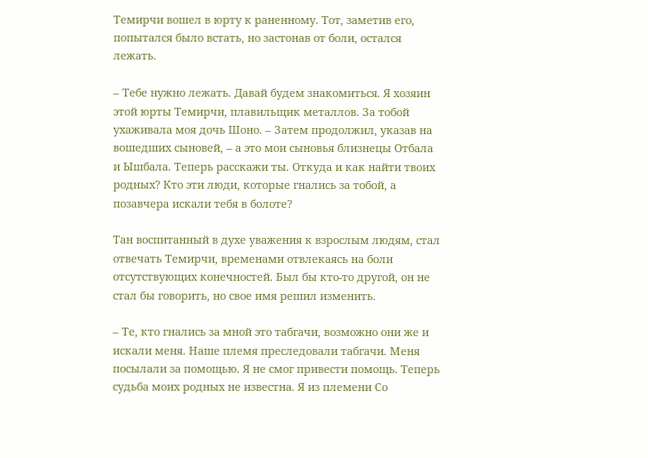Темирчи вошел в юрту к раненному. Тот, заметив его, попытался было встать, но застонав от боли, остался лежать.

– Тебе нужно лежать. Давай будем знакомиться. Я хозяин этой юрты Темирчи, плавильщик металлов. За тобой ухаживала моя дочь Шоно. – Затем продолжил, указав на вошедших сыновей, – а это мои сыновья близнецы Отбала и Ышбала. Теперь расскажи ты. Откуда и как найти твоих родных? Кто эти люди, которые гнались за тобой, а позавчера искали тебя в болоте?

Тан воспитанный в духе уважения к взрослым людям, стал отвечать Темирчи, временами отвлекаясь на боли отсутствующих конечностей. Был бы кто-то другой, он не стал бы говорить, но свое имя решил изменить.

– Те, кто гнались за мной это табгачи, возможно они же и искали меня. Наше племя преследовали табгачи. Меня посылали за помощью. Я не смог привести помощь. Теперь судьба моих родных не известна. Я из племени Со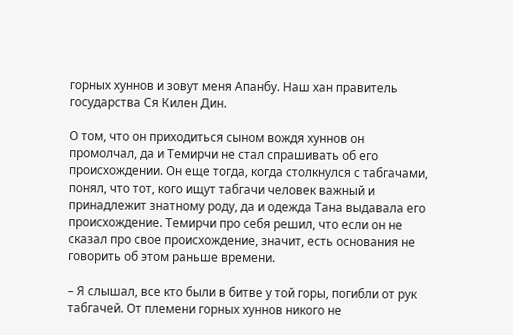горных хуннов и зовут меня Апанбу. Наш хан правитель государства Ся Килен Дин.

О том, что он приходиться сыном вождя хуннов он промолчал, да и Темирчи не стал спрашивать об его происхождении. Он еще тогда, когда столкнулся с табгачами, понял, что тот, кого ищут табгачи человек важный и принадлежит знатному роду, да и одежда Тана выдавала его происхождение. Темирчи про себя решил, что если он не сказал про свое происхождение, значит, есть основания не говорить об этом раньше времени.

– Я слышал, все кто были в битве у той горы, погибли от рук табгачей. От племени горных хуннов никого не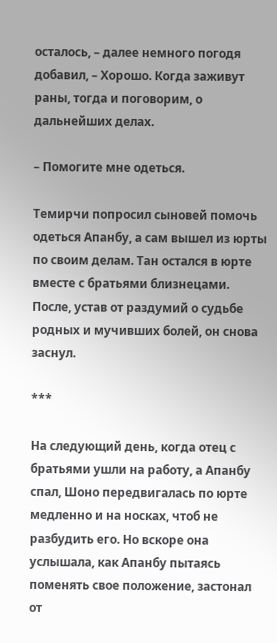осталось, – далее немного погодя добавил, – Хорошо. Когда заживут раны, тогда и поговорим, о дальнейших делах.

– Помогите мне одеться.

Темирчи попросил сыновей помочь одеться Апанбу, а сам вышел из юрты по своим делам. Тан остался в юрте вместе с братьями близнецами. После, устав от раздумий о судьбе родных и мучивших болей, он снова заснул.

***

На следующий день, когда отец с братьями ушли на работу, а Апанбу спал, Шоно передвигалась по юрте медленно и на носках, чтоб не разбудить его. Но вскоре она услышала, как Апанбу пытаясь поменять свое положение, застонал от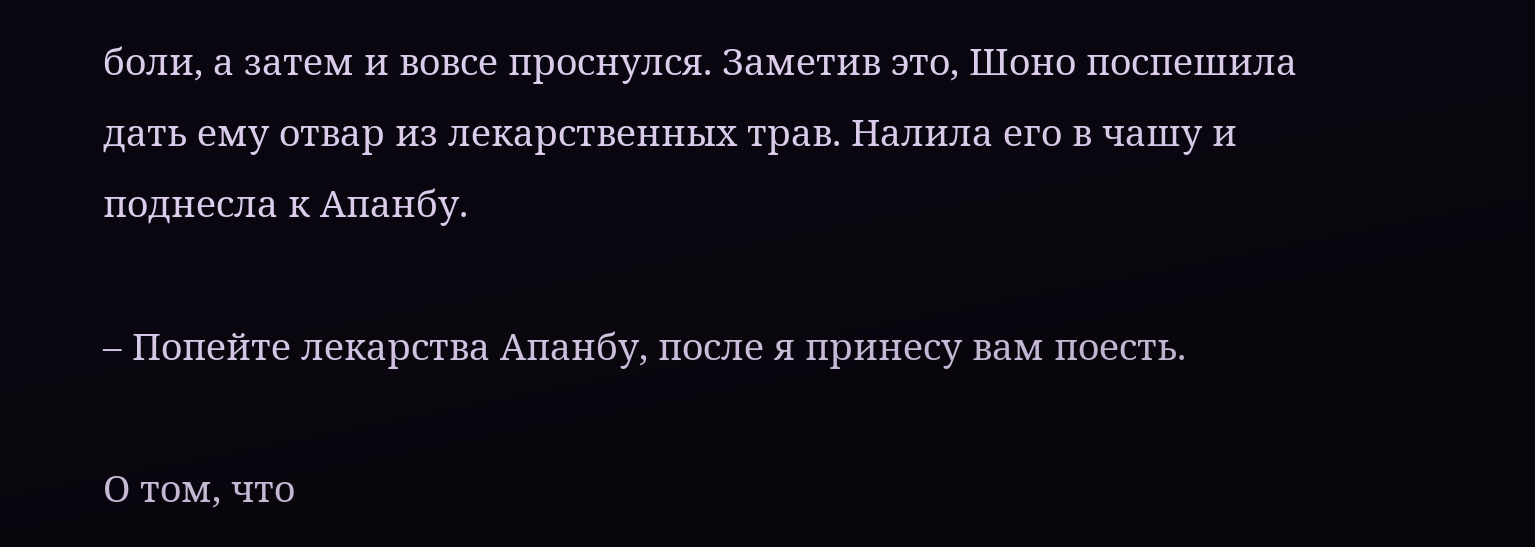боли, а затем и вовсе проснулся. Заметив это, Шоно поспешила дать ему отвар из лекарственных трав. Налила его в чашу и поднесла к Апанбу.

– Попейте лекарства Апанбу, после я принесу вам поесть.

О том, что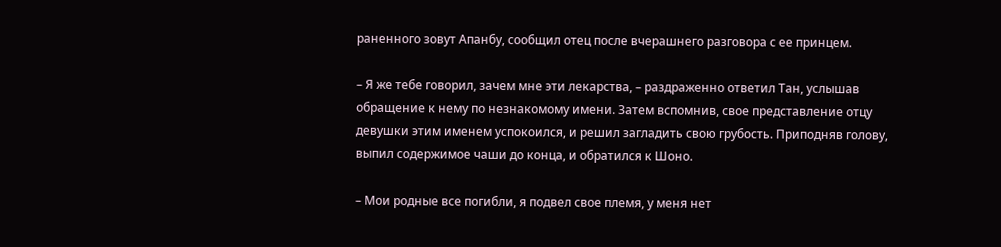раненного зовут Апанбу, сообщил отец после вчерашнего разговора с ее принцем.

– Я же тебе говорил, зачем мне эти лекарства, – раздраженно ответил Тан, услышав обращение к нему по незнакомому имени. Затем вспомнив, свое представление отцу девушки этим именем успокоился, и решил загладить свою грубость. Приподняв голову, выпил содержимое чаши до конца, и обратился к Шоно.

– Мои родные все погибли, я подвел свое племя, у меня нет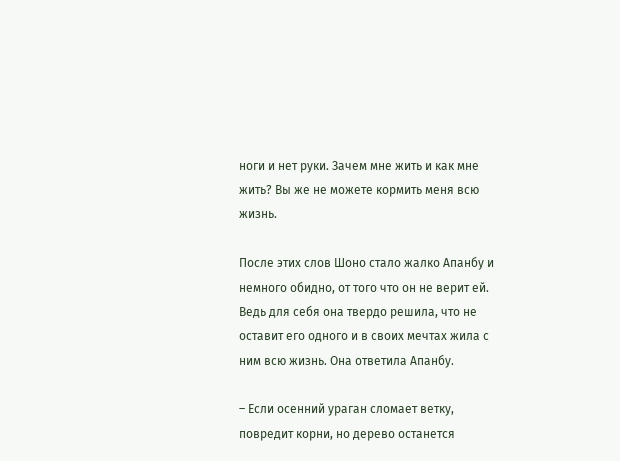ноги и нет руки. Зачем мне жить и как мне жить? Вы же не можете кормить меня всю жизнь.

После этих слов Шоно стало жалко Апанбу и немного обидно, от того что он не верит ей. Ведь для себя она твердо решила, что не оставит его одного и в своих мечтах жила с ним всю жизнь. Она ответила Апанбу.

– Если осенний ураган сломает ветку, повредит корни, но дерево останется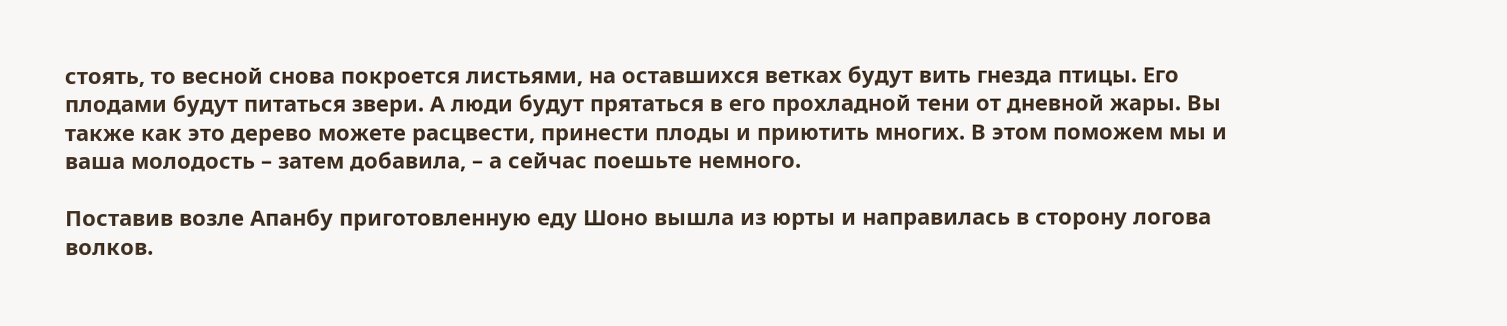стоять, то весной снова покроется листьями, на оставшихся ветках будут вить гнезда птицы. Его плодами будут питаться звери. А люди будут прятаться в его прохладной тени от дневной жары. Вы также как это дерево можете расцвести, принести плоды и приютить многих. В этом поможем мы и ваша молодость – затем добавила, – а сейчас поешьте немного.

Поставив возле Апанбу приготовленную еду Шоно вышла из юрты и направилась в сторону логова волков.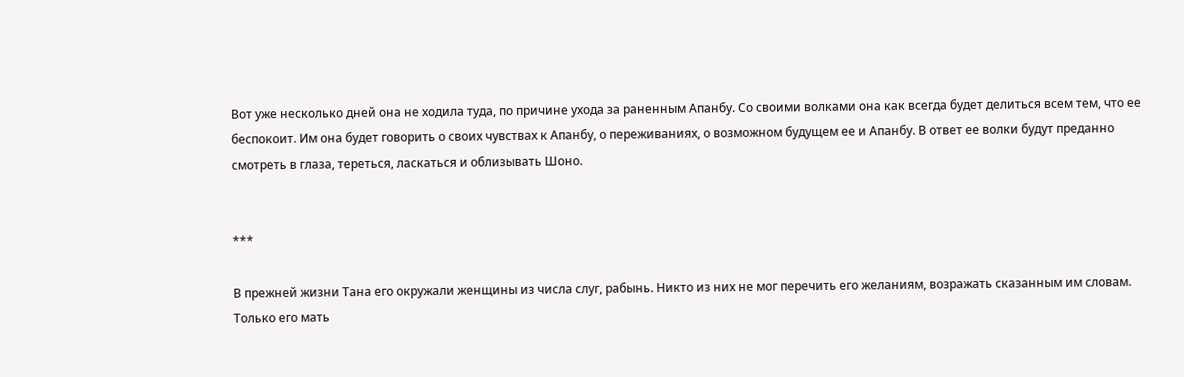Вот уже несколько дней она не ходила туда, по причине ухода за раненным Апанбу. Со своими волками она как всегда будет делиться всем тем, что ее беспокоит. Им она будет говорить о своих чувствах к Апанбу, о переживаниях, о возможном будущем ее и Апанбу. В ответ ее волки будут преданно смотреть в глаза, тереться, ласкаться и облизывать Шоно.


***

В прежней жизни Тана его окружали женщины из числа слуг, рабынь. Никто из них не мог перечить его желаниям, возражать сказанным им словам. Только его мать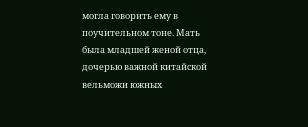могла говорить ему в поучительном тоне. Мать была младшей женой отца, дочерью важной китайской вельможи южных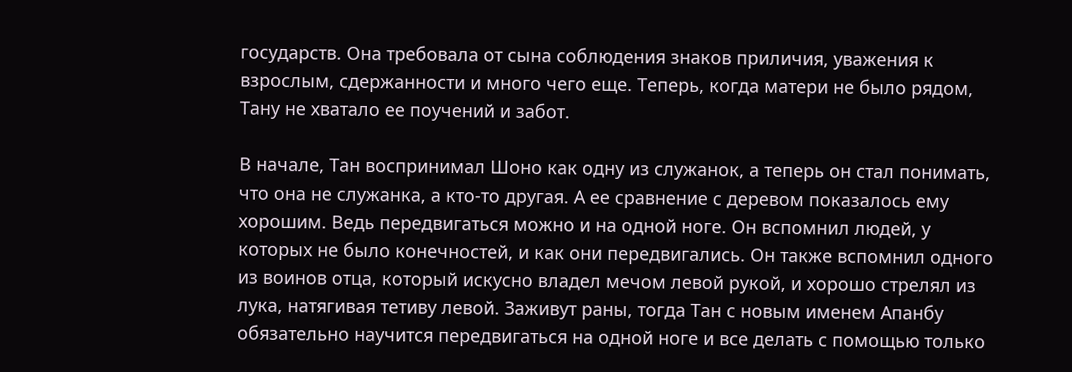государств. Она требовала от сына соблюдения знаков приличия, уважения к взрослым, сдержанности и много чего еще. Теперь, когда матери не было рядом, Тану не хватало ее поучений и забот.

В начале, Тан воспринимал Шоно как одну из служанок, а теперь он стал понимать, что она не служанка, а кто-то другая. А ее сравнение с деревом показалось ему хорошим. Ведь передвигаться можно и на одной ноге. Он вспомнил людей, у которых не было конечностей, и как они передвигались. Он также вспомнил одного из воинов отца, который искусно владел мечом левой рукой, и хорошо стрелял из лука, натягивая тетиву левой. Заживут раны, тогда Тан с новым именем Апанбу обязательно научится передвигаться на одной ноге и все делать с помощью только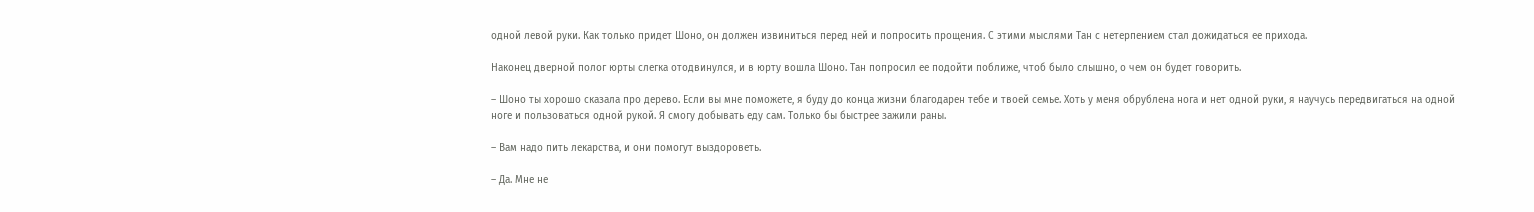одной левой руки. Как только придет Шоно, он должен извиниться перед ней и попросить прощения. С этими мыслями Тан с нетерпением стал дожидаться ее прихода.

Наконец дверной полог юрты слегка отодвинулся, и в юрту вошла Шоно. Тан попросил ее подойти поближе, чтоб было слышно, о чем он будет говорить.

– Шоно ты хорошо сказала про дерево. Если вы мне поможете, я буду до конца жизни благодарен тебе и твоей семье. Хоть у меня обрублена нога и нет одной руки, я научусь передвигаться на одной ноге и пользоваться одной рукой. Я смогу добывать еду сам. Только бы быстрее зажили раны.

– Вам надо пить лекарства, и они помогут выздороветь.

– Да. Мне не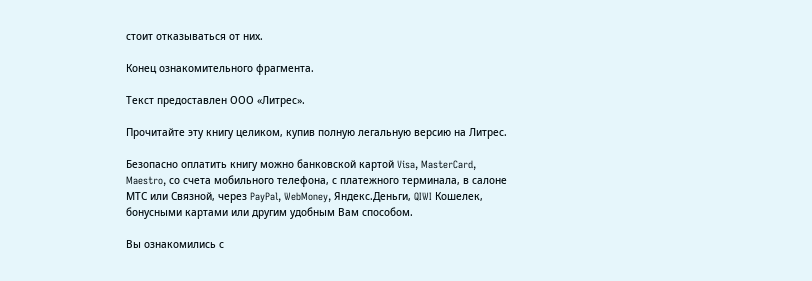стоит отказываться от них.

Конец ознакомительного фрагмента.

Текст предоставлен ООО «Литрес».

Прочитайте эту книгу целиком, купив полную легальную версию на Литрес.

Безопасно оплатить книгу можно банковской картой Visa, MasterCard, Maestro, со счета мобильного телефона, с платежного терминала, в салоне МТС или Связной, через PayPal, WebMoney, Яндекс.Деньги, QIWI Кошелек, бонусными картами или другим удобным Вам способом.

Вы ознакомились с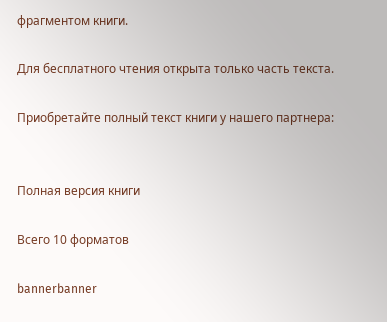фрагментом книги.

Для бесплатного чтения открыта только часть текста.

Приобретайте полный текст книги у нашего партнера:


Полная версия книги

Всего 10 форматов

bannerbanner